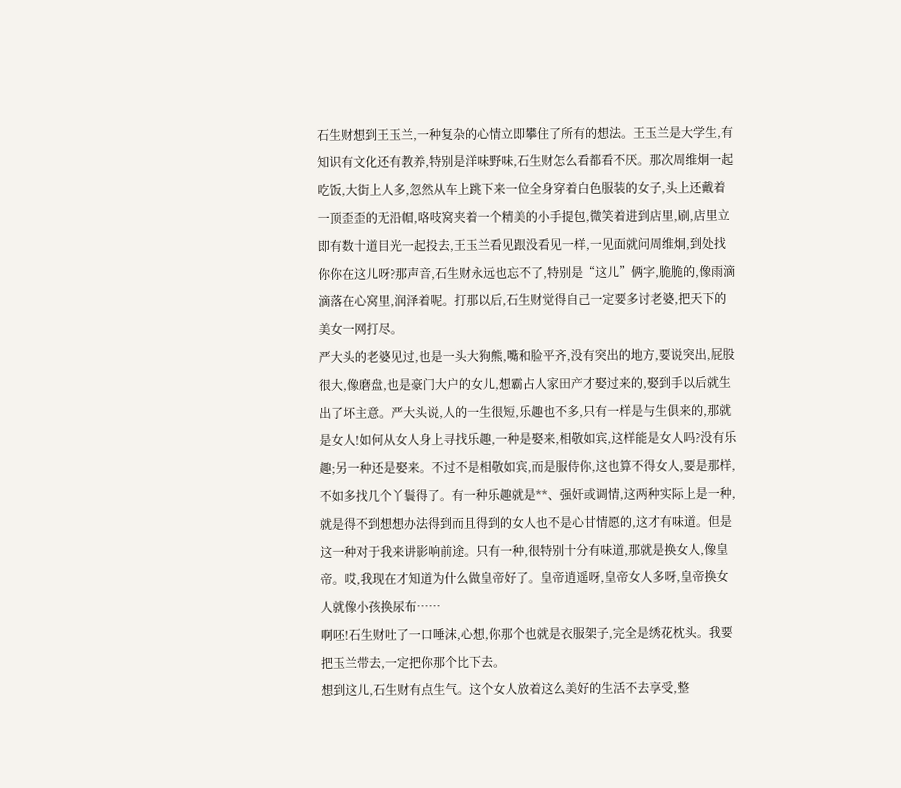石生财想到王玉兰,一种复杂的心情立即攀住了所有的想法。王玉兰是大学生,有知识有文化还有教养,特别是洋味野味,石生财怎么看都看不厌。那次周维炯一起吃饭,大街上人多,忽然从车上跳下来一位全身穿着白色服装的女子,头上还戴着一顶歪歪的无沿帽,咯吱窝夹着一个精美的小手提包,微笑着进到店里,刷,店里立即有数十道目光一起投去,王玉兰看见跟没看见一样,一见面就问周维炯,到处找你你在这儿呀?那声音,石生财永远也忘不了,特别是“这儿”俩字,脆脆的,像雨滴滴落在心窝里,润泽着呢。打那以后,石生财觉得自己一定要多讨老婆,把天下的美女一网打尽。
严大头的老婆见过,也是一头大狗熊,嘴和脸平齐,没有突出的地方,要说突出,屁股很大,像磨盘,也是豪门大户的女儿,想霸占人家田产才娶过来的,娶到手以后就生出了坏主意。严大头说,人的一生很短,乐趣也不多,只有一样是与生俱来的,那就是女人!如何从女人身上寻找乐趣,一种是娶来,相敬如宾,这样能是女人吗?没有乐趣;另一种还是娶来。不过不是相敬如宾,而是服侍你,这也算不得女人,要是那样,不如多找几个丫鬟得了。有一种乐趣就是**、强奸或调情,这两种实际上是一种,就是得不到想想办法得到而且得到的女人也不是心甘情愿的,这才有味道。但是这一种对于我来讲影响前途。只有一种,很特别十分有味道,那就是换女人,像皇帝。哎,我现在才知道为什么做皇帝好了。皇帝逍遥呀,皇帝女人多呀,皇帝换女人就像小孩换尿布……
啊呸!石生财吐了一口唾沫,心想,你那个也就是衣服架子,完全是绣花枕头。我要把玉兰带去,一定把你那个比下去。
想到这儿,石生财有点生气。这个女人放着这么美好的生活不去享受,整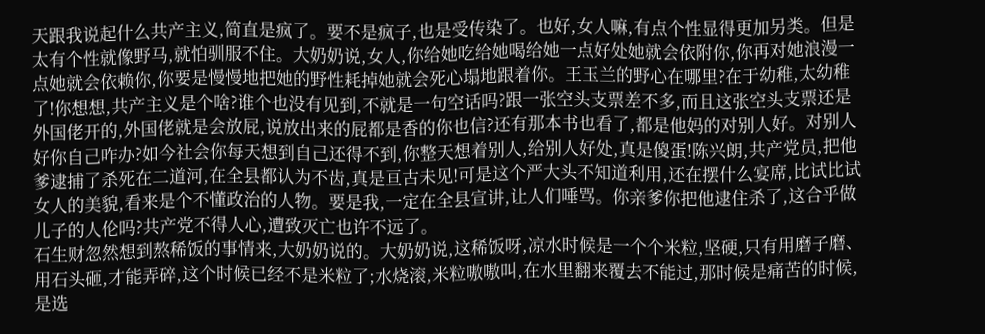天跟我说起什么共产主义,简直是疯了。要不是疯子,也是受传染了。也好,女人嘛,有点个性显得更加另类。但是太有个性就像野马,就怕驯服不住。大奶奶说,女人,你给她吃给她喝给她一点好处她就会依附你,你再对她浪漫一点她就会依赖你,你要是慢慢地把她的野性耗掉她就会死心塌地跟着你。王玉兰的野心在哪里?在于幼稚,太幼稚了!你想想,共产主义是个啥?谁个也没有见到,不就是一句空话吗?跟一张空头支票差不多,而且这张空头支票还是外国佬开的,外国佬就是会放屁,说放出来的屁都是香的你也信?还有那本书也看了,都是他妈的对别人好。对别人好你自己咋办?如今社会你每天想到自己还得不到,你整天想着别人,给别人好处,真是傻蛋!陈兴朗,共产党员,把他爹逮捕了杀死在二道河,在全县都认为不齿,真是亘古未见!可是这个严大头不知道利用,还在摆什么宴席,比试比试女人的美貌,看来是个不懂政治的人物。要是我,一定在全县宣讲,让人们唾骂。你亲爹你把他逮住杀了,这合乎做儿子的人伦吗?共产党不得人心,遭致灭亡也许不远了。
石生财忽然想到熬稀饭的事情来,大奶奶说的。大奶奶说,这稀饭呀,凉水时候是一个个米粒,坚硬,只有用磨子磨、用石头砸,才能弄碎,这个时候已经不是米粒了;水烧滚,米粒嗷嗷叫,在水里翻来覆去不能过,那时候是痛苦的时候,是选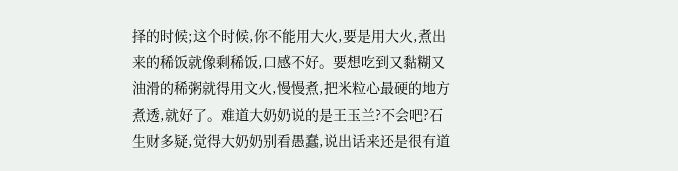择的时候;这个时候,你不能用大火,要是用大火,煮出来的稀饭就像剩稀饭,口感不好。要想吃到又黏糊又油滑的稀粥就得用文火,慢慢煮,把米粒心最硬的地方煮透,就好了。难道大奶奶说的是王玉兰?不会吧?石生财多疑,觉得大奶奶别看愚蠢,说出话来还是很有道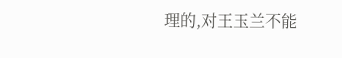理的,对王玉兰不能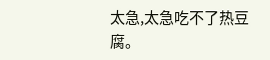太急,太急吃不了热豆腐。